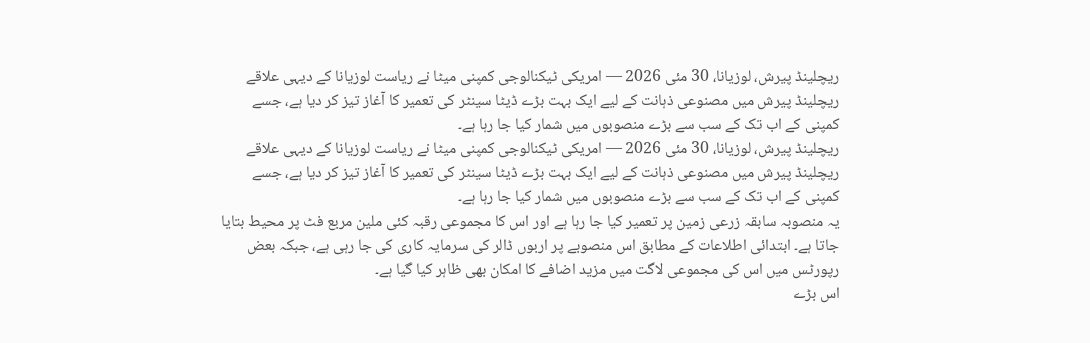ریچلینڈ پیرش، لوزیانا، 30 مئی 2026 — امریکی ٹیکنالوجی کمپنی میٹا نے ریاست لوزیانا کے دیہی علاقے ریچلینڈ پیرش میں مصنوعی ذہانت کے لیے ایک بہت بڑے ڈیٹا سینٹر کی تعمیر کا آغاز تیز کر دیا ہے، جسے کمپنی کے اب تک کے سب سے بڑے منصوبوں میں شمار کیا جا رہا ہے۔
ریچلینڈ پیرش، لوزیانا، 30 مئی 2026 — امریکی ٹیکنالوجی کمپنی میٹا نے ریاست لوزیانا کے دیہی علاقے ریچلینڈ پیرش میں مصنوعی ذہانت کے لیے ایک بہت بڑے ڈیٹا سینٹر کی تعمیر کا آغاز تیز کر دیا ہے، جسے کمپنی کے اب تک کے سب سے بڑے منصوبوں میں شمار کیا جا رہا ہے۔
یہ منصوبہ سابقہ زرعی زمین پر تعمیر کیا جا رہا ہے اور اس کا مجموعی رقبہ کئی ملین مربع فٹ پر محیط بتایا جاتا ہے۔ ابتدائی اطلاعات کے مطابق اس منصوبے پر اربوں ڈالر کی سرمایہ کاری کی جا رہی ہے، جبکہ بعض رپورٹس میں اس کی مجموعی لاگت میں مزید اضافے کا امکان بھی ظاہر کیا گیا ہے۔
اس بڑے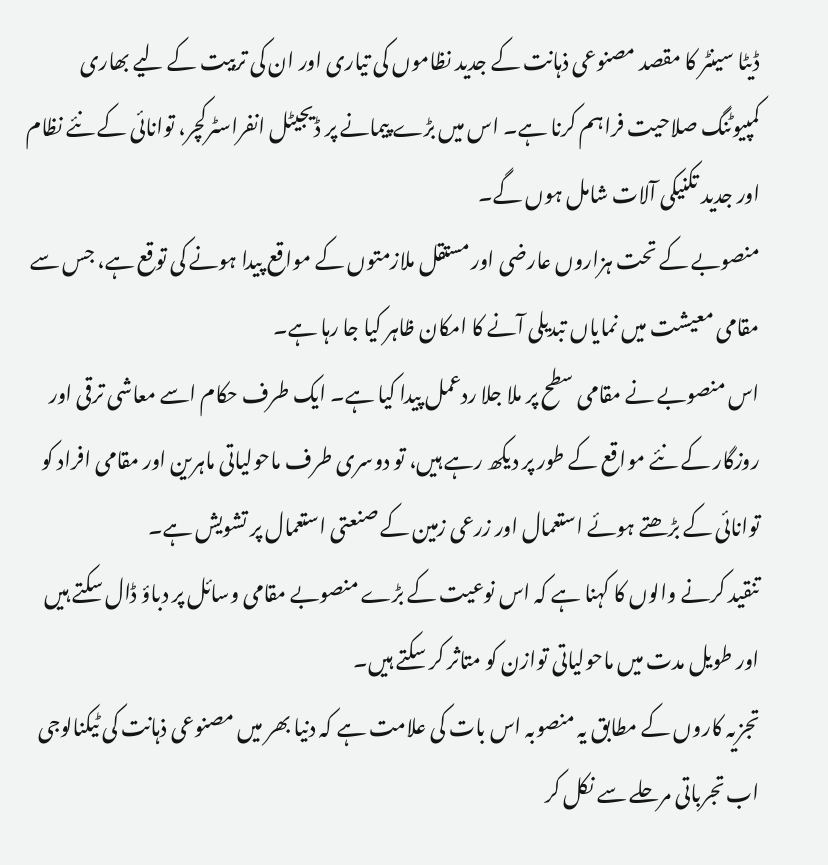ڈیٹا سینٹر کا مقصد مصنوعی ذہانت کے جدید نظاموں کی تیاری اور ان کی تربیت کے لیے بھاری کمپیوٹنگ صلاحیت فراہم کرنا ہے۔ اس میں بڑے پیمانے پر ڈیجیٹل انفراسٹرکچر، توانائی کے نئے نظام اور جدید تکنیکی آلات شامل ہوں گے۔
منصوبے کے تحت ہزاروں عارضی اور مستقل ملازمتوں کے مواقع پیدا ہونے کی توقع ہے، جس سے مقامی معیشت میں نمایاں تبدیلی آنے کا امکان ظاہر کیا جا رہا ہے۔
اس منصوبے نے مقامی سطح پر ملا جلا ردعمل پیدا کیا ہے۔ ایک طرف حکام اسے معاشی ترقی اور روزگار کے نئے مواقع کے طور پر دیکھ رہے ہیں، تو دوسری طرف ماحولیاتی ماہرین اور مقامی افراد کو توانائی کے بڑھتے ہوئے استعمال اور زرعی زمین کے صنعتی استعمال پر تشویش ہے۔
تنقید کرنے والوں کا کہنا ہے کہ اس نوعیت کے بڑے منصوبے مقامی وسائل پر دباؤ ڈال سکتے ہیں اور طویل مدت میں ماحولیاتی توازن کو متاثر کر سکتے ہیں۔
تجزیہ کاروں کے مطابق یہ منصوبہ اس بات کی علامت ہے کہ دنیا بھر میں مصنوعی ذہانت کی ٹیکنالوجی اب تجرباتی مرحلے سے نکل کر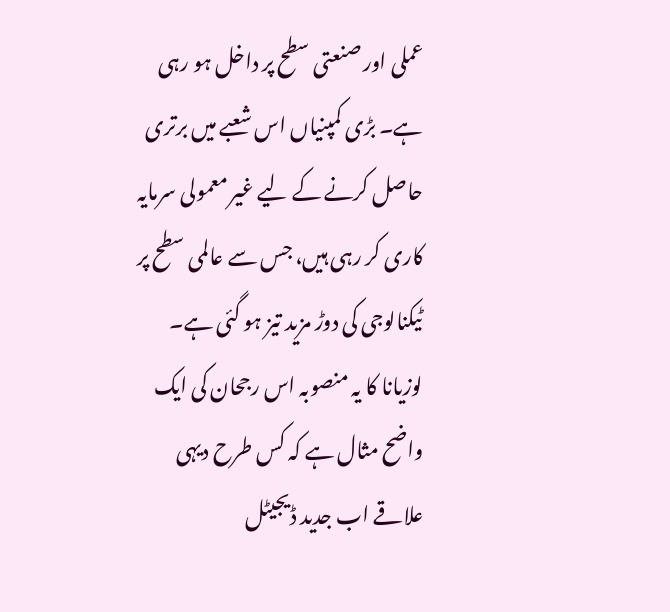عملی اور صنعتی سطح پر داخل ہو رہی ہے۔ بڑی کمپنیاں اس شعبے میں برتری حاصل کرنے کے لیے غیر معمولی سرمایہ کاری کر رہی ہیں، جس سے عالمی سطح پر ٹیکنالوجی کی دوڑ مزید تیز ہو گئی ہے۔
لوزیانا کا یہ منصوبہ اس رجحان کی ایک واضح مثال ہے کہ کس طرح دیہی علاقے اب جدید ڈیجیٹل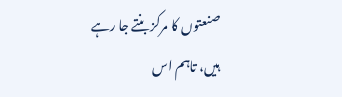صنعتوں کا مرکز بنتے جا رہے ہیں، تاہم اس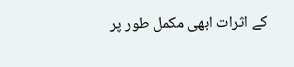کے اثرات ابھی مکمل طور پر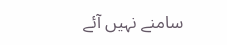سامنے نہیں آئے